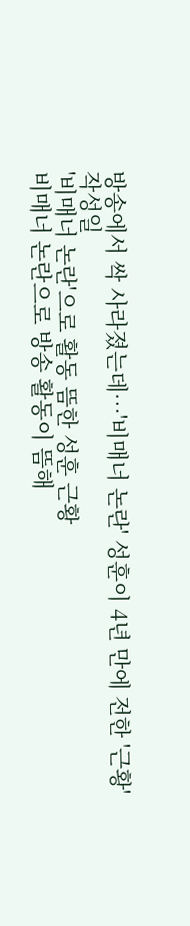방송에서 싹 사라졌는데…'비매너 논란' 성훈이 4년 만에 전한 '근황'
작성일
'비매너 논란'으로 활동 뜸한 성훈 근황
비매너 논란으로 방송 활동이 뜸해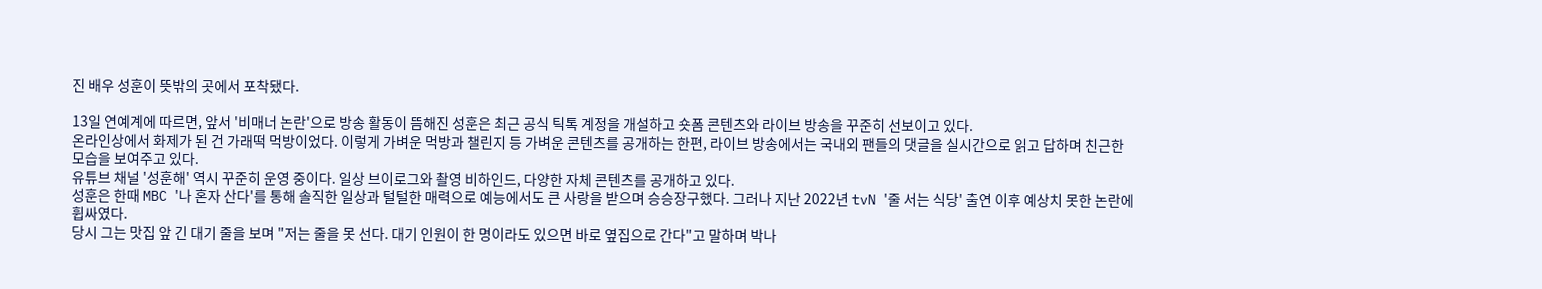진 배우 성훈이 뜻밖의 곳에서 포착됐다.

13일 연예계에 따르면, 앞서 '비매너 논란'으로 방송 활동이 뜸해진 성훈은 최근 공식 틱톡 계정을 개설하고 숏폼 콘텐츠와 라이브 방송을 꾸준히 선보이고 있다.
온라인상에서 화제가 된 건 가래떡 먹방이었다. 이렇게 가벼운 먹방과 챌린지 등 가벼운 콘텐츠를 공개하는 한편, 라이브 방송에서는 국내외 팬들의 댓글을 실시간으로 읽고 답하며 친근한 모습을 보여주고 있다.
유튜브 채널 '성훈해' 역시 꾸준히 운영 중이다. 일상 브이로그와 촬영 비하인드, 다양한 자체 콘텐츠를 공개하고 있다.
성훈은 한때 MBC '나 혼자 산다'를 통해 솔직한 일상과 털털한 매력으로 예능에서도 큰 사랑을 받으며 승승장구했다. 그러나 지난 2022년 tvN '줄 서는 식당' 출연 이후 예상치 못한 논란에 휩싸였다.
당시 그는 맛집 앞 긴 대기 줄을 보며 "저는 줄을 못 선다. 대기 인원이 한 명이라도 있으면 바로 옆집으로 간다"고 말하며 박나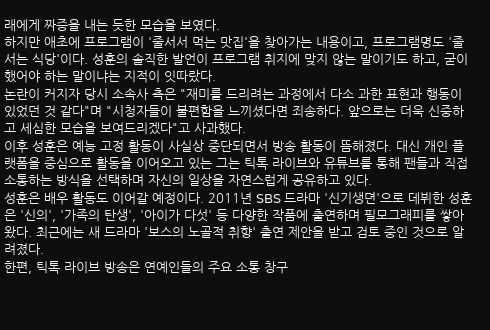래에게 짜증을 내는 듯한 모습을 보였다.
하지만 애초에 프로그램이 '줄서서 먹는 맛집'을 찾아가는 내용이고, 프로그램명도 '줄서는 식당'이다. 성훈의 솔직한 발언이 프로그램 취지에 맞지 않는 말이기도 하고, 굳이 했어야 하는 말이냐는 지적이 잇따랐다.
논란이 커지자 당시 소속사 측은 "재미를 드리려는 과정에서 다소 과한 표현과 행동이 있었던 것 같다"며 "시청자들이 불편함을 느끼셨다면 죄송하다. 앞으로는 더욱 신중하고 세심한 모습을 보여드리겠다"고 사과했다.
이후 성훈은 예능 고정 활동이 사실상 중단되면서 방송 활동이 뜸해졌다. 대신 개인 플랫폼을 중심으로 활동을 이어오고 있는 그는 틱톡 라이브와 유튜브를 통해 팬들과 직접 소통하는 방식을 선택하며 자신의 일상을 자연스럽게 공유하고 있다.
성훈은 배우 활동도 이어갈 예정이다. 2011년 SBS 드라마 '신기생뎐'으로 데뷔한 성훈은 '신의', '가족의 탄생', '아이가 다섯' 등 다양한 작품에 출연하며 필모그래피를 쌓아왔다. 최근에는 새 드라마 '보스의 노골적 취향' 출연 제안을 받고 검토 중인 것으로 알려졌다.
한편, 틱톡 라이브 방송은 연예인들의 주요 소통 창구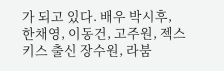가 되고 있다. 배우 박시후, 한채영, 이동건, 고주원, 젝스키스 출신 장수원, 라붐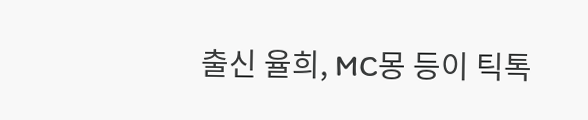출신 율희, MC몽 등이 틱톡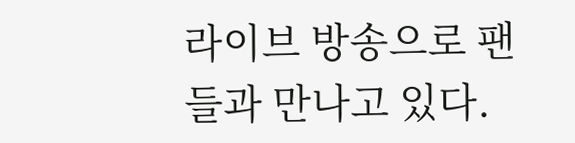라이브 방송으로 팬들과 만나고 있다.